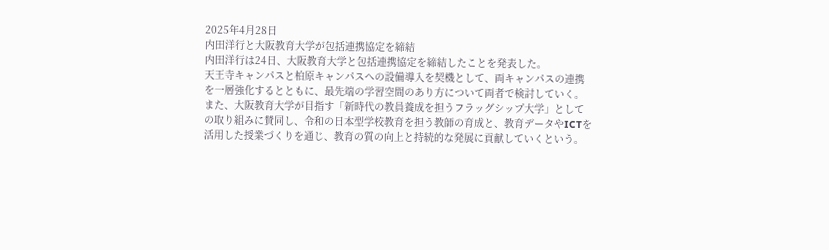2025年4月28日
内田洋行と大阪教育大学が包括連携協定を締結
内田洋行は24日、大阪教育大学と包括連携協定を締結したことを発表した。
天王寺キャンパスと柏原キャンパスへの設備導入を契機として、両キャンパスの連携を一層強化するとともに、最先端の学習空間のあり方について両者で検討していく。
また、大阪教育大学が目指す「新時代の教員養成を担うフラッグシップ大学」としての取り組みに賛同し、令和の日本型学校教育を担う教師の育成と、教育データやICTを活用した授業づくりを通じ、教育の質の向上と持続的な発展に貢献していくという。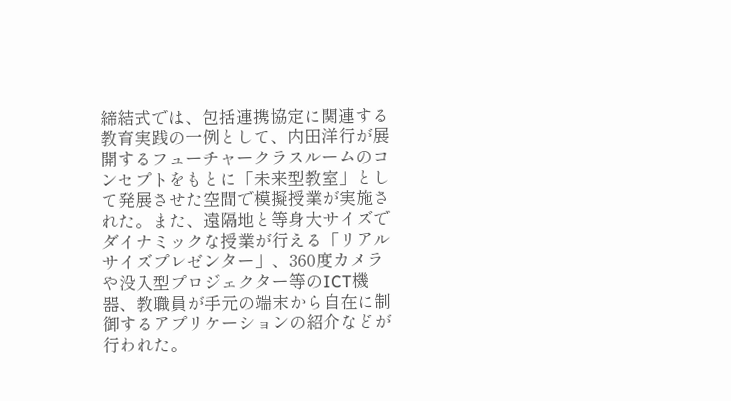締結式では、包括連携協定に関連する教育実践の一例として、内田洋行が展開するフューチャークラスルームのコンセプトをもとに「未来型教室」として発展させた空間で模擬授業が実施された。また、遠隔地と等身大サイズでダイナミックな授業が行える「リアルサイズプレゼンター」、360度カメラや没入型プロジェクター等のICT機器、教職員が手元の端末から自在に制御するアプリケーションの紹介などが行われた。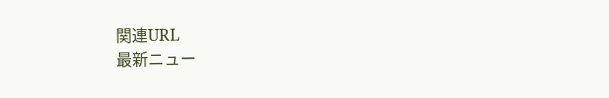関連URL
最新ニュー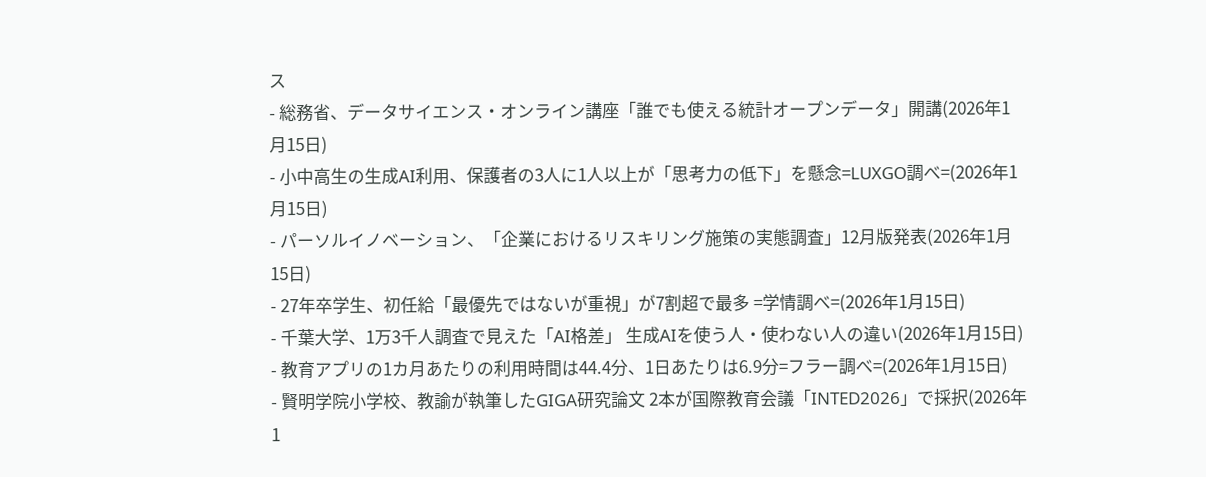ス
- 総務省、データサイエンス・オンライン講座「誰でも使える統計オープンデータ」開講(2026年1月15日)
- 小中高生の生成AI利用、保護者の3人に1人以上が「思考力の低下」を懸念=LUXGO調べ=(2026年1月15日)
- パーソルイノベーション、「企業におけるリスキリング施策の実態調査」12月版発表(2026年1月15日)
- 27年卒学生、初任給「最優先ではないが重視」が7割超で最多 =学情調べ=(2026年1月15日)
- 千葉大学、1万3千人調査で見えた「AI格差」 生成AIを使う人・使わない人の違い(2026年1月15日)
- 教育アプリの1カ月あたりの利用時間は44.4分、1日あたりは6.9分=フラー調べ=(2026年1月15日)
- 賢明学院小学校、教諭が執筆したGIGA研究論文 2本が国際教育会議「INTED2026」で採択(2026年1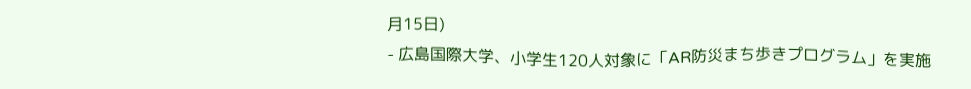月15日)
- 広島国際大学、小学生120人対象に「AR防災まち歩きプログラム」を実施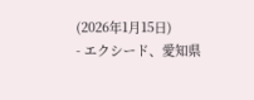(2026年1月15日)
- エクシード、愛知県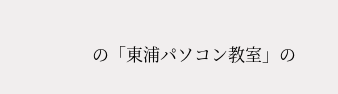の「東浦パソコン教室」の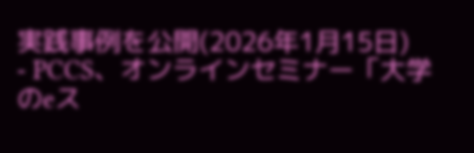実践事例を公開(2026年1月15日)
- PCCS、オンラインセミナー「大学のeス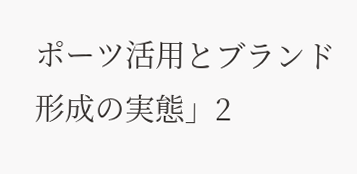ポーツ活用とブランド形成の実態」2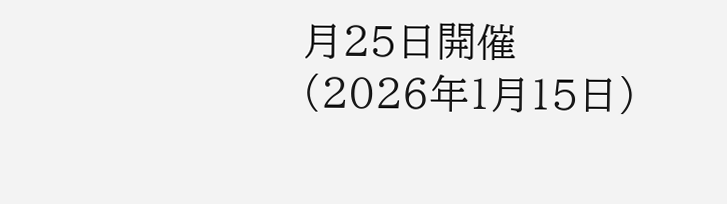月25日開催(2026年1月15日)